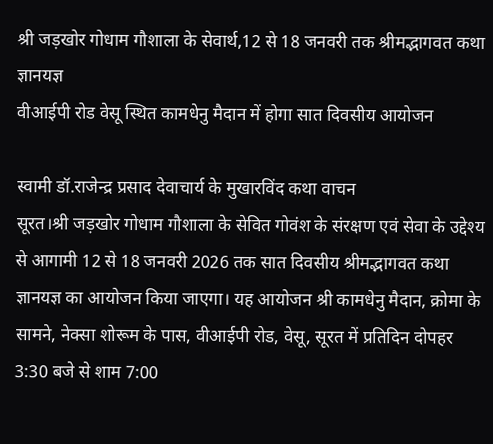श्री जड़खोर गोधाम गौशाला के सेवार्थ,12 से 18 जनवरी तक श्रीमद्भागवत कथा ज्ञानयज्ञ
वीआईपी रोड वेसू स्थित कामधेनु मैदान में होगा सात दिवसीय आयोजन

स्वामी डॉ.राजेन्द्र प्रसाद देवाचार्य के मुखारविंद कथा वाचन
सूरत।श्री जड़खोर गोधाम गौशाला के सेवित गोवंश के संरक्षण एवं सेवा के उद्देश्य से आगामी 12 से 18 जनवरी 2026 तक सात दिवसीय श्रीमद्भागवत कथा ज्ञानयज्ञ का आयोजन किया जाएगा। यह आयोजन श्री कामधेनु मैदान, क्रोमा के सामने, नेक्सा शोरूम के पास, वीआईपी रोड, वेसू, सूरत में प्रतिदिन दोपहर 3:30 बजे से शाम 7:00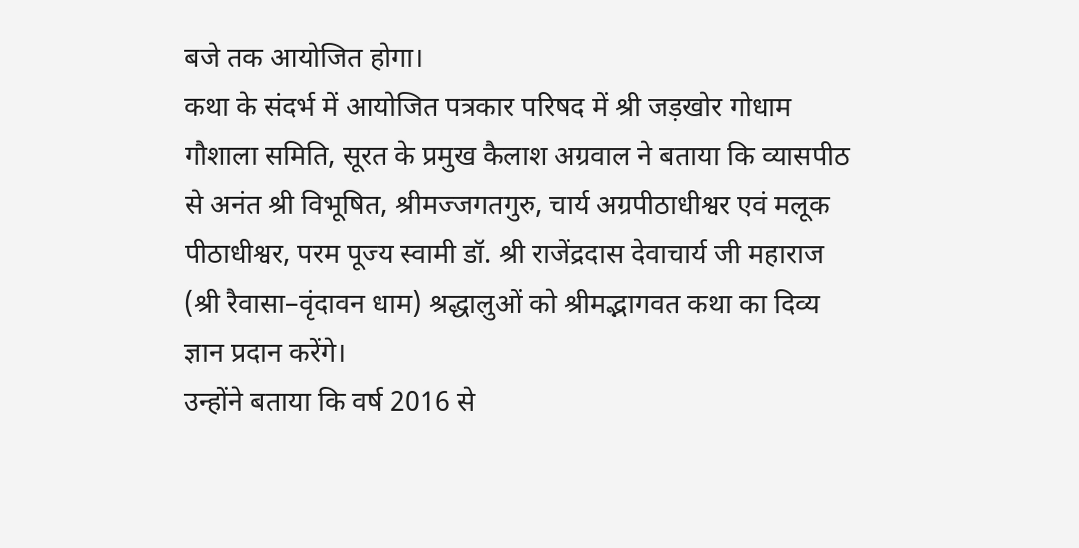बजे तक आयोजित होगा।
कथा के संदर्भ में आयोजित पत्रकार परिषद में श्री जड़खोर गोधाम गौशाला समिति, सूरत के प्रमुख कैलाश अग्रवाल ने बताया कि व्यासपीठ से अनंत श्री विभूषित, श्रीमज्जगतगुरु, चार्य अग्रपीठाधीश्वर एवं मलूक पीठाधीश्वर, परम पूज्य स्वामी डॉ. श्री राजेंद्रदास देवाचार्य जी महाराज (श्री रैवासा–वृंदावन धाम) श्रद्धालुओं को श्रीमद्भागवत कथा का दिव्य ज्ञान प्रदान करेंगे।
उन्होंने बताया कि वर्ष 2016 से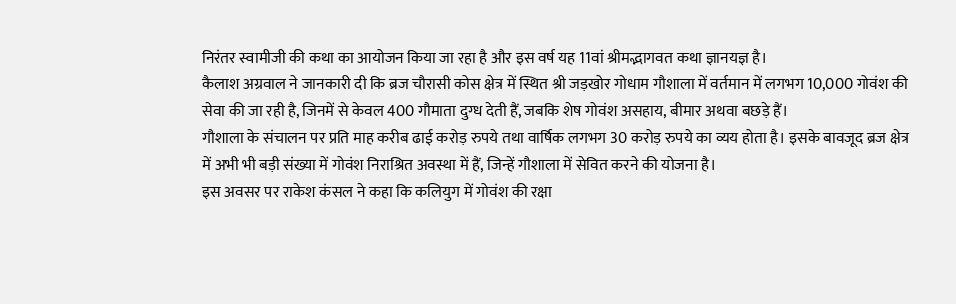निरंतर स्वामीजी की कथा का आयोजन किया जा रहा है और इस वर्ष यह 11वां श्रीमद्भागवत कथा ज्ञानयज्ञ है।
कैलाश अग्रवाल ने जानकारी दी कि ब्रज चौरासी कोस क्षेत्र में स्थित श्री जड़खोर गोधाम गौशाला में वर्तमान में लगभग 10,000 गोवंश की सेवा की जा रही है, जिनमें से केवल 400 गौमाता दुग्ध देती हैं, जबकि शेष गोवंश असहाय, बीमार अथवा बछड़े हैं।
गौशाला के संचालन पर प्रति माह करीब ढाई करोड़ रुपये तथा वार्षिक लगभग 30 करोड़ रुपये का व्यय होता है। इसके बावजूद ब्रज क्षेत्र में अभी भी बड़ी संख्या में गोवंश निराश्रित अवस्था में हैं, जिन्हें गौशाला में सेवित करने की योजना है।
इस अवसर पर राकेश कंसल ने कहा कि कलियुग में गोवंश की रक्षा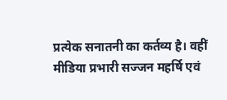प्रत्येक सनातनी का कर्तव्य है। वहीं मीडिया प्रभारी सज्जन महर्षि एवं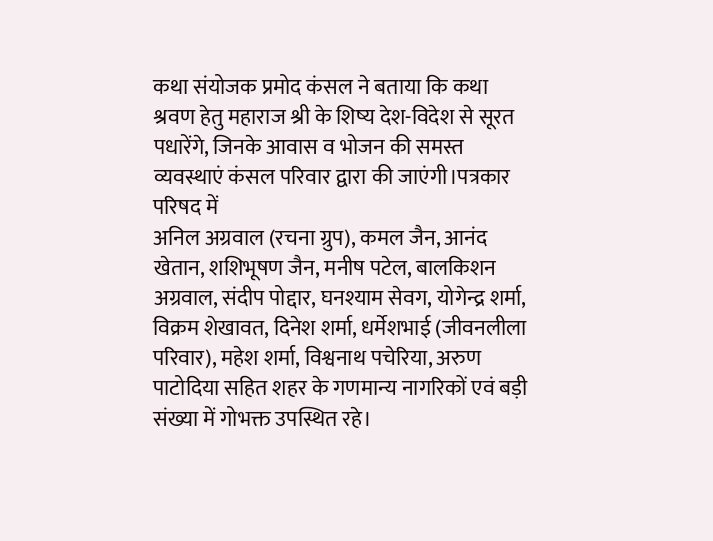कथा संयोजक प्रमोद कंसल ने बताया कि कथा श्रवण हेतु महाराज श्री के शिष्य देश-विदेश से सूरत पधारेंगे, जिनके आवास व भोजन की समस्त व्यवस्थाएं कंसल परिवार द्वारा की जाएंगी।पत्रकार परिषद में
अनिल अग्रवाल (रचना ग्रुप), कमल जैन, आनंद खेतान, शशिभूषण जैन, मनीष पटेल, बालकिशन अग्रवाल, संदीप पोद्दार, घनश्याम सेवग, योगेन्द्र शर्मा, विक्रम शेखावत, दिनेश शर्मा, धर्मेशभाई (जीवनलीला परिवार), महेश शर्मा, विश्वनाथ पचेरिया, अरुण पाटोदिया सहित शहर के गणमान्य नागरिकों एवं बड़ी संख्या में गोभक्त उपस्थित रहे।